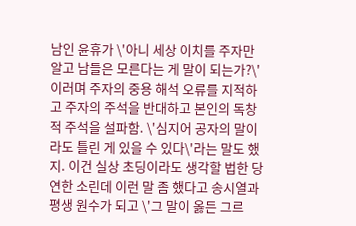남인 윤휴가 \'아니 세상 이치를 주자만 알고 남들은 모른다는 게 말이 되는가?\' 이러며 주자의 중용 해석 오류를 지적하고 주자의 주석을 반대하고 본인의 독창적 주석을 설파함. \'심지어 공자의 말이라도 틀린 게 있을 수 있다\'라는 말도 했지. 이건 실상 초딩이라도 생각할 법한 당연한 소린데 이런 말 좀 했다고 송시열과 평생 원수가 되고 \'그 말이 옳든 그르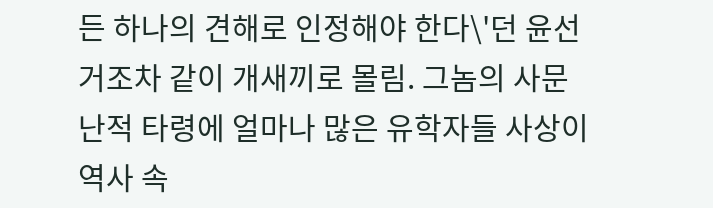든 하나의 견해로 인정해야 한다\'던 윤선거조차 같이 개새끼로 몰림. 그놈의 사문난적 타령에 얼마나 많은 유학자들 사상이 역사 속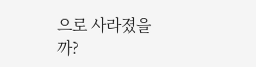으로 사라졌을까?